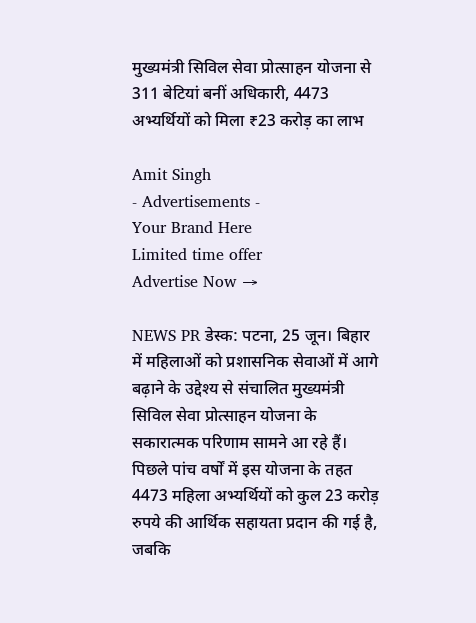मुख्यमंत्री सिविल सेवा प्रोत्साहन योजना से 311 बेटियां बनीं अधिकारी, 4473 अभ्यर्थियों को मिला ₹23 करोड़ का लाभ

Amit Singh
- Advertisements -
Your Brand Here
Limited time offer
Advertise Now →

NEWS PR डेस्क: पटना, 25 जून। बिहार में महिलाओं को प्रशासनिक सेवाओं में आगे बढ़ाने के उद्देश्य से संचालित मुख्यमंत्री सिविल सेवा प्रोत्साहन योजना के सकारात्मक परिणाम सामने आ रहे हैं। पिछले पांच वर्षों में इस योजना के तहत 4473 महिला अभ्यर्थियों को कुल 23 करोड़ रुपये की आर्थिक सहायता प्रदान की गई है, जबकि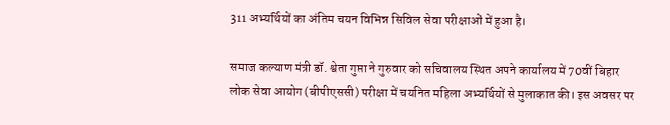311 अभ्यर्थियों का अंतिम चयन विभिन्न सिविल सेवा परीक्षाओं में हुआ है।

समाज कल्याण मंत्री डॉ. श्वेता गुप्ता ने गुरुवार को सचिवालय स्थित अपने कार्यालय में 70वीं बिहार लोक सेवा आयोग (बीपीएससी) परीक्षा में चयनित महिला अभ्यर्थियों से मुलाकात की। इस अवसर पर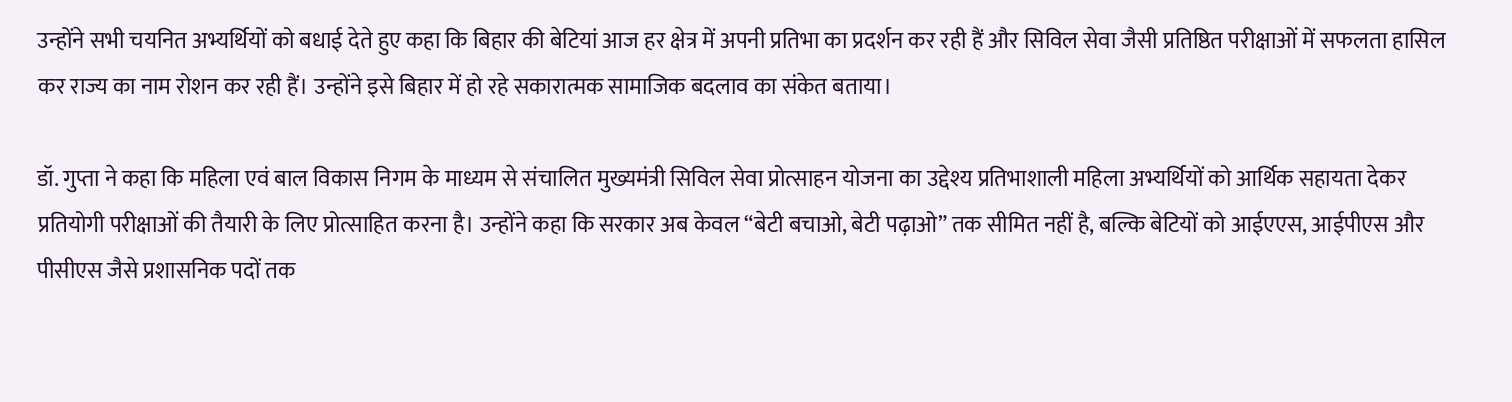उन्होंने सभी चयनित अभ्यर्थियों को बधाई देते हुए कहा कि बिहार की बेटियां आज हर क्षेत्र में अपनी प्रतिभा का प्रदर्शन कर रही हैं और सिविल सेवा जैसी प्रतिष्ठित परीक्षाओं में सफलता हासिल कर राज्य का नाम रोशन कर रही हैं। उन्होंने इसे बिहार में हो रहे सकारात्मक सामाजिक बदलाव का संकेत बताया।

डॉ. गुप्ता ने कहा कि महिला एवं बाल विकास निगम के माध्यम से संचालित मुख्यमंत्री सिविल सेवा प्रोत्साहन योजना का उद्देश्य प्रतिभाशाली महिला अभ्यर्थियों को आर्थिक सहायता देकर प्रतियोगी परीक्षाओं की तैयारी के लिए प्रोत्साहित करना है। उन्होंने कहा कि सरकार अब केवल “बेटी बचाओ, बेटी पढ़ाओ” तक सीमित नहीं है, बल्कि बेटियों को आईएएस, आईपीएस और पीसीएस जैसे प्रशासनिक पदों तक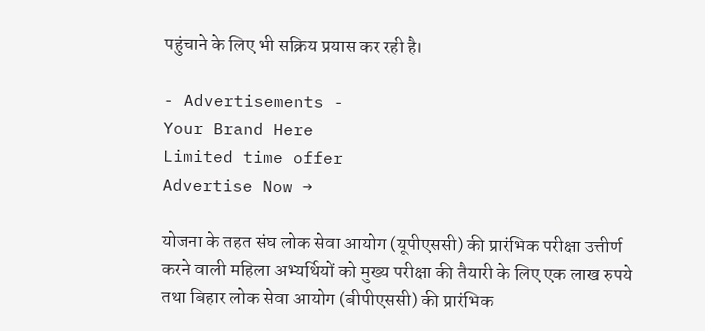पहुंचाने के लिए भी सक्रिय प्रयास कर रही है।

- Advertisements -
Your Brand Here
Limited time offer
Advertise Now →

योजना के तहत संघ लोक सेवा आयोग (यूपीएससी) की प्रारंभिक परीक्षा उत्तीर्ण करने वाली महिला अभ्यर्थियों को मुख्य परीक्षा की तैयारी के लिए एक लाख रुपये तथा बिहार लोक सेवा आयोग (बीपीएससी) की प्रारंभिक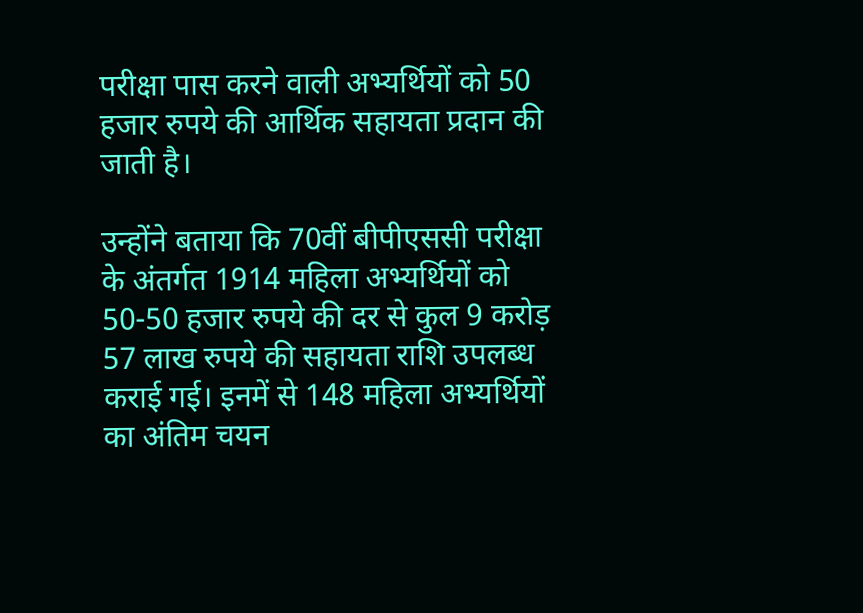परीक्षा पास करने वाली अभ्यर्थियों को 50 हजार रुपये की आर्थिक सहायता प्रदान की जाती है।

उन्होंने बताया कि 70वीं बीपीएससी परीक्षा के अंतर्गत 1914 महिला अभ्यर्थियों को 50-50 हजार रुपये की दर से कुल 9 करोड़ 57 लाख रुपये की सहायता राशि उपलब्ध कराई गई। इनमें से 148 महिला अभ्यर्थियों का अंतिम चयन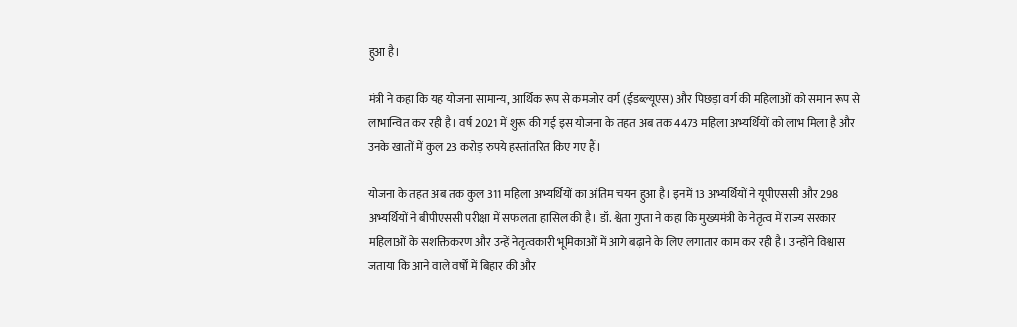हुआ है।

मंत्री ने कहा कि यह योजना सामान्य, आर्थिक रूप से कमजोर वर्ग (ईडब्ल्यूएस) और पिछड़ा वर्ग की महिलाओं को समान रूप से लाभान्वित कर रही है। वर्ष 2021 में शुरू की गई इस योजना के तहत अब तक 4473 महिला अभ्यर्थियों को लाभ मिला है और उनके खातों में कुल 23 करोड़ रुपये हस्तांतरित किए गए हैं।

योजना के तहत अब तक कुल 311 महिला अभ्यर्थियों का अंतिम चयन हुआ है। इनमें 13 अभ्यर्थियों ने यूपीएससी और 298 अभ्यर्थियों ने बीपीएससी परीक्षा में सफलता हासिल की है। डॉ. श्वेता गुप्ता ने कहा कि मुख्यमंत्री के नेतृत्व में राज्य सरकार महिलाओं के सशक्तिकरण और उन्हें नेतृत्वकारी भूमिकाओं में आगे बढ़ाने के लिए लगातार काम कर रही है। उन्होंने विश्वास जताया कि आने वाले वर्षों में बिहार की और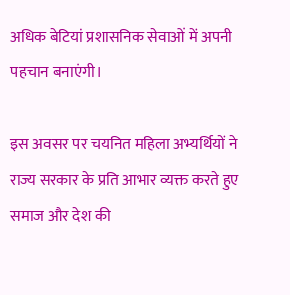अधिक बेटियां प्रशासनिक सेवाओं में अपनी पहचान बनाएंगी।

इस अवसर पर चयनित महिला अभ्यर्थियों ने राज्य सरकार के प्रति आभार व्यक्त करते हुए समाज और देश की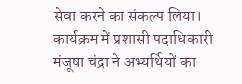सेवा करने का संकल्प लिया। कार्यक्रम में प्रशासी पदाधिकारी मंजूषा चंद्रा ने अभ्यर्थियों का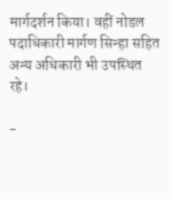मार्गदर्शन किया। वहीं नोडल पदाधिकारी मार्गण सिन्हा सहित अन्य अधिकारी भी उपस्थित रहे।

-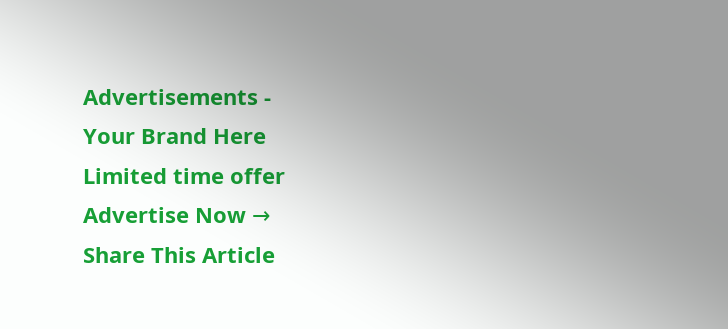Advertisements -
Your Brand Here
Limited time offer
Advertise Now →
Share This Article